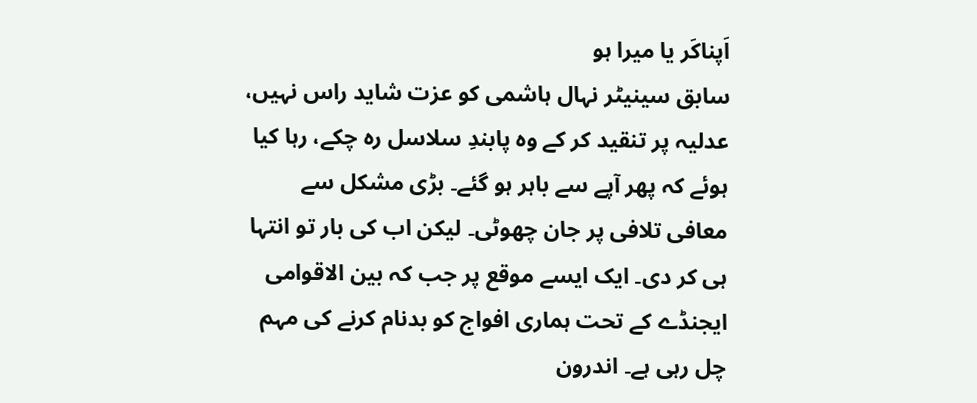اَپناکَر یا میرا ہو
سابق سینیٹر نہال ہاشمی کو عزت شاید راس نہیں، عدلیہ پر تنقید کر کے وہ پابندِ سلاسل رہ چکے، رہا کیا ہوئے کہ پھر آپے سے باہر ہو گئے۔ بڑی مشکل سے معافی تلافی پر جان چھوٹی۔ لیکن اب کی بار تو انتہا ہی کر دی۔ ایک ایسے موقع پر جب کہ بین الاقوامی ایجنڈے کے تحت ہماری افواج کو بدنام کرنے کی مہم چل رہی ہے۔ اندرون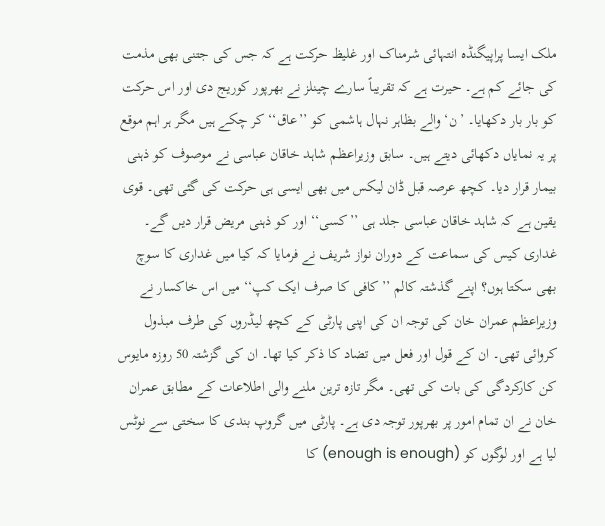ملک ایسا پراپیگنڈہ انتہائی شرمناک اور غلیظ حرکت ہے کہ جس کی جتنی بھی مذمت کی جائے کم ہے۔ حیرت ہے کہ تقریباً سارے چینلز نے بھرپور کوریج دی اور اس حرکت کو بار بار دکھایا۔ ’ن‘ والے بظاہر نہال ہاشمی کو ’’عاق‘‘ کر چکے ہیں مگر ہر اہم موقع پر یہ نمایاں دکھائی دیتے ہیں۔ سابق وزیراعظم شاہد خاقان عباسی نے موصوف کو ذہنی بیمار قرار دیا۔ کچھ عرصہ قبل ڈان لیکس میں بھی ایسی ہی حرکت کی گئی تھی۔ قوی یقین ہے کہ شاہد خاقان عباسی جلد ہی ’’کسی‘‘ اور کو ذہنی مریض قرار دیں گے۔ غداری کیس کی سماعت کے دوران نواز شریف نے فرمایا کہ کیا میں غداری کا سوچ بھی سکتا ہوں؟ اپنے گذشتہ کالم ’’کافی کا صرف ایک کپ‘‘ میں اس خاکسار نے وزیراعظم عمران خان کی توجہ ان کی اپنی پارٹی کے کچھ لیڈروں کی طرف مبذول کروائی تھی۔ ان کے قول اور فعل میں تضاد کا ذکر کیا تھا۔ ان کی گزشتہ 50 روزہ مایوس کن کارکردگی کی بات کی تھی۔ مگر تازہ ترین ملنے والی اطلاعات کے مطابق عمران خان نے ان تمام امور پر بھرپور توجہ دی ہے۔ پارٹی میں گروپ بندی کا سختی سے نوٹس لیا ہے اور لوگوں کو (enough is enough) کا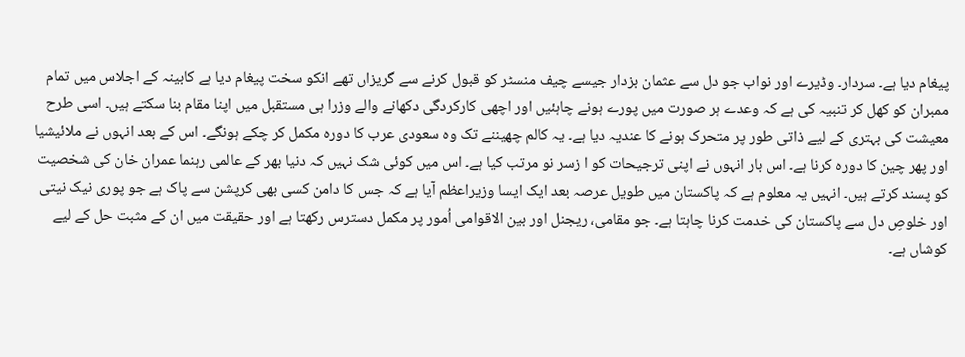پیغام دیا ہے۔ سردار۔ وڈیرے اور نواب جو دل سے عثمان بزدار جیسے چیف منسٹر کو قبول کرنے سے گریزاں تھے انکو سخت پیغام دیا ہے کابینہ کے اجلاس میں تمام ممبران کو کھل کر تنبیہ کی ہے کہ وعدے ہر صورت میں پورے ہونے چاہئیں اور اچھی کارکردگی دکھانے والے وزرا ہی مستقبل میں اپنا مقام بنا سکتے ہیں۔ اسی طرح معیشت کی بہتری کے لیے ذاتی طور پر متحرک ہونے کا عندیہ دیا ہے۔ یہ کالم چھیننے تک وہ سعودی عرب کا دورہ مکمل کر چکے ہونگے۔ اس کے بعد انہوں نے ملائیشیا اور پھر چین کا دورہ کرنا ہے۔ اس بار انہوں نے اپنی ترجیحات کو ا زسر نو مرتب کیا ہے۔ اس میں کوئی شک نہیں کہ دنیا بھر کے عالمی رہنما عمران خان کی شخصیت کو پسند کرتے ہیں۔ انہیں یہ معلوم ہے کہ پاکستان میں طویل عرصہ بعد ایک ایسا وزیراعظم آیا ہے کہ جس کا دامن کسی بھی کرپشن سے پاک ہے جو پوری نیک نیتی اور خلوصِ دل سے پاکستان کی خدمت کرنا چاہتا ہے۔ جو مقامی، ریجنل اور بین الاقوامی اُمور پر مکمل دسترس رکھتا ہے اور حقیقت میں ان کے مثبت حل کے لیے کوشاں ہے۔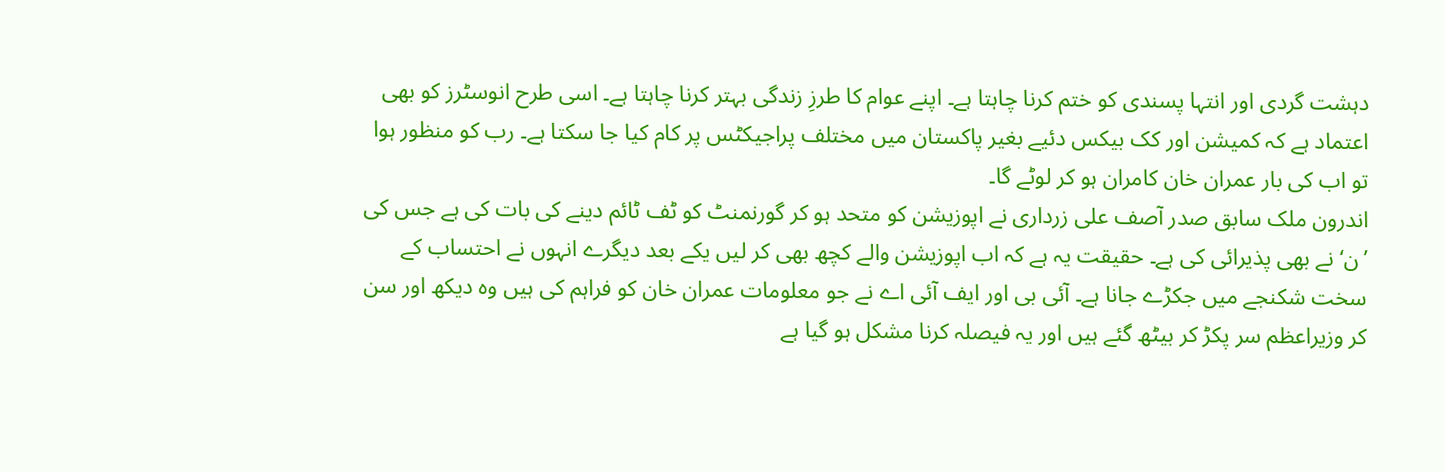دہشت گردی اور انتہا پسندی کو ختم کرنا چاہتا ہے۔ اپنے عوام کا طرزِ زندگی بہتر کرنا چاہتا ہے۔ اسی طرح انوسٹرز کو بھی اعتماد ہے کہ کمیشن اور کک بیکس دئیے بغیر پاکستان میں مختلف پراجیکٹس پر کام کیا جا سکتا ہے۔ رب کو منظور ہوا تو اب کی بار عمران خان کامران ہو کر لوٹے گا۔
اندرون ملک سابق صدر آصف علی زرداری نے اپوزیشن کو متحد ہو کر گورنمنٹ کو ٹف ٹائم دینے کی بات کی ہے جس کی ’ن‘ نے بھی پذیرائی کی ہے۔ حقیقت یہ ہے کہ اب اپوزیشن والے کچھ بھی کر لیں یکے بعد دیگرے انہوں نے احتساب کے سخت شکنجے میں جکڑے جانا ہے۔ آئی بی اور ایف آئی اے نے جو معلومات عمران خان کو فراہم کی ہیں وہ دیکھ اور سن کر وزیراعظم سر پکڑ کر بیٹھ گئے ہیں اور یہ فیصلہ کرنا مشکل ہو گیا ہے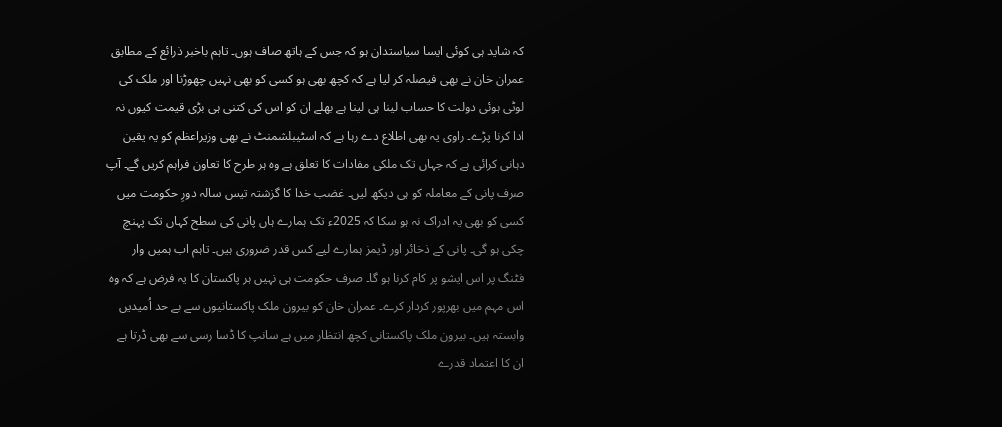کہ شاید ہی کوئی ایسا سیاستدان ہو کہ جس کے ہاتھ صاف ہوں۔ تاہم باخبر ذرائع کے مطابق عمران خان نے بھی فیصلہ کر لیا ہے کہ کچھ بھی ہو کسی کو بھی نہیں چھوڑنا اور ملک کی لوٹی ہوئی دولت کا حساب لینا ہی لینا ہے بھلے ان کو اس کی کتنی ہی بڑی قیمت کیوں نہ ادا کرنا پڑے۔ راوی یہ بھی اطلاع دے رہا ہے کہ اسٹیبلشمنٹ نے بھی وزیراعظم کو یہ یقین دہانی کرائی ہے کہ جہاں تک ملکی مفادات کا تعلق ہے وہ ہر طرح کا تعاون فراہم کریں گے۔ آپ صرف پانی کے معاملہ کو ہی دیکھ لیں۔ غضب خدا کا گزشتہ تیس سالہ دورِ حکومت میں کسی کو بھی یہ ادراک نہ ہو سکا کہ 2025ء تک ہمارے ہاں پانی کی سطح کہاں تک پہنچ چکی ہو گی۔ پانی کے ذخائر اور ڈیمز ہمارے لیے کس قدر ضروری ہیں۔ تاہم اب ہمیں وار فٹنگ پر اس ایشو پر کام کرنا ہو گا۔ صرف حکومت ہی نہیں ہر پاکستان کا یہ فرض ہے کہ وہ اس مہم میں بھرپور کردار کرے۔ عمران خان کو بیرون ملک پاکستانیوں سے بے حد اُمیدیں وابستہ ہیں۔ بیرون ملک پاکستانی کچھ انتظار میں ہے سانپ کا ڈسا رسی سے بھی ڈرتا ہے ان کا اعتماد قدرے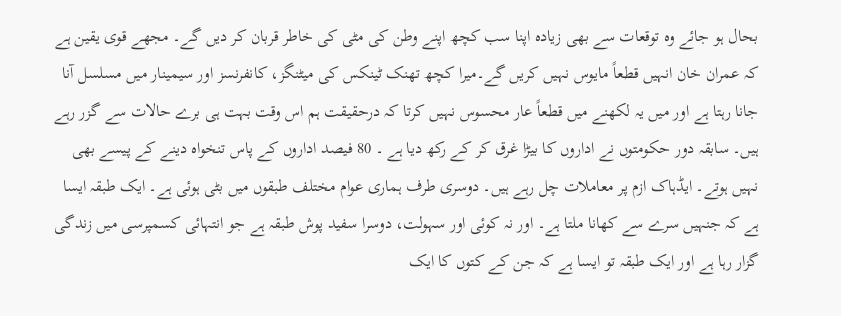بحال ہو جائے وہ توقعات سے بھی زیادہ اپنا سب کچھ اپنے وطن کی مٹی کی خاطر قربان کر دیں گے۔ مجھے قوی یقین ہے کہ عمران خان انہیں قطعاً مایوس نہیں کریں گے۔میرا کچھ تھنک ٹینکس کی میٹنگز، کانفرنسز اور سیمینار میں مسلسل آنا جانا رہتا ہے اور میں یہ لکھنے میں قطعاً عار محسوس نہیں کرتا کہ درحقیقت ہم اس وقت بہت ہی برے حالات سے گزر رہے ہیں۔ سابقہ دور حکومتوں نے اداروں کا بیڑا غرق کر کے رکھ دیا ہے ۔ 80 فیصد اداروں کے پاس تنخواہ دینے کے پیسے بھی نہیں ہوتے۔ ایڈہاک ازم پر معاملات چل رہے ہیں۔ دوسری طرف ہماری عوام مختلف طبقوں میں بٹی ہوئی ہے۔ ایک طبقہ ایسا ہے کہ جنہیں سرے سے کھانا ملتا ہے۔ اور نہ کوئی اور سہولت، دوسرا سفید پوش طبقہ ہے جو انتہائی کسمپرسی میں زندگی گزار رہا ہے اور ایک طبقہ تو ایسا ہے کہ جن کے کتوں کا ایک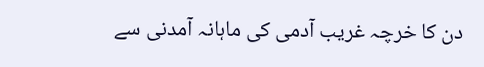دن کا خرچہ غریب آدمی کی ماہانہ آمدنی سے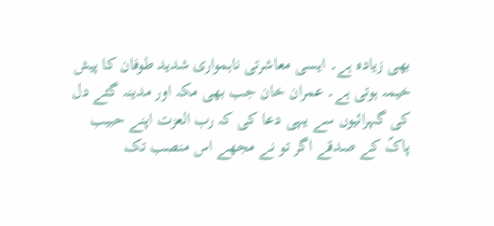بھی زیادہ ہے۔ ایسی معاشرتی ناہمواری شدید طوفان کا پیش خیمہ ہوتی ہے۔ عمران خان جب بھی مکہ اور مدینہ گئے دل کی گہرائیوں سے یہی دعا کی کہ رب العزت اپنے حبیب پاکؐ کے صدقے اگر تو نے مجھے اس منصب تک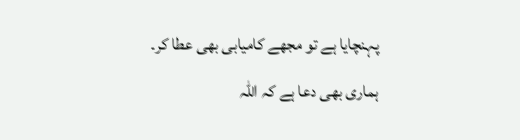پہنچایا ہے تو مجھے کامیابی بھی عطا کر۔ ہماری بھی دعا ہے کہ اللہ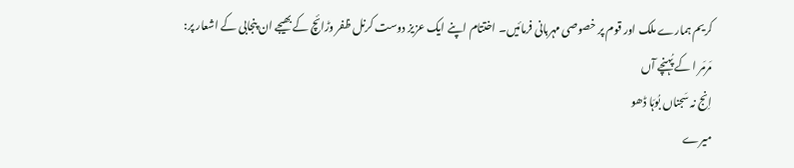کریم ہمارے ملک اور قوم پر خصوصی مہربانی فرمائیں۔ اختتام اپنے ایک عزیز دوست کرنل ظفر وڑائچ کے بھیجے ان پنجابی کے اشعار پر:
مَرمَر ا کے پُہنچے آں
اِنج نہ سَجناں بُوہَا ڈھو
میرے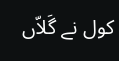کول نے گَلاّں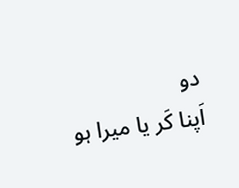دو
اَپنا کَر یا میرا ہو